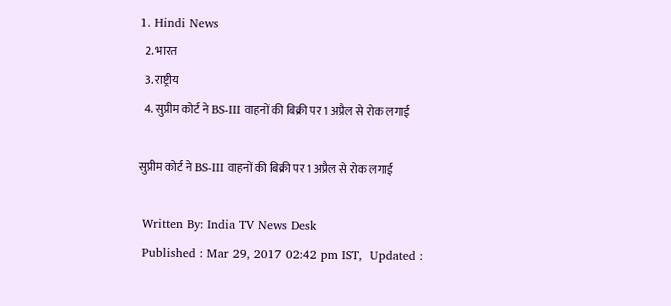1. Hindi News
  2. भारत
  3. राष्ट्रीय
  4. सुप्रीम कोर्ट ने BS-III वाहनों की बिक्री पर 1 अप्रैल से रोक लगाई

सुप्रीम कोर्ट ने BS-III वाहनों की बिक्री पर 1 अप्रैल से रोक लगाई

 Written By: India TV News Desk
 Published : Mar 29, 2017 02:42 pm IST,  Updated :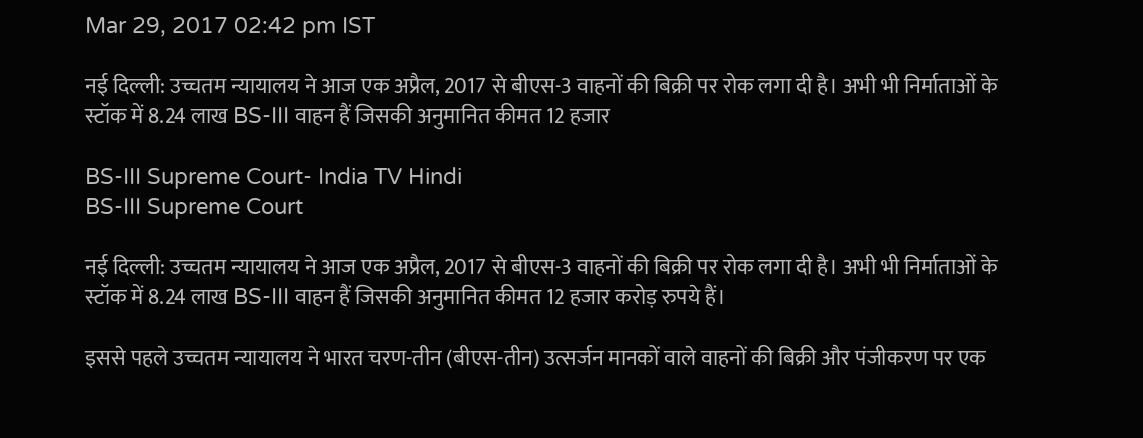Mar 29, 2017 02:42 pm IST

नई दिल्ली: उच्चतम न्यायालय ने आज एक अप्रैल, 2017 से बीएस-3 वाहनों की बिक्री पर रोक लगा दी है। अभी भी निर्माताओं के स्टॉक में 8.24 लाख BS-III वाहन हैं जिसकी अनुमानित कीमत 12 हजार

BS-III Supreme Court- India TV Hindi
BS-III Supreme Court

नई दिल्ली: उच्चतम न्यायालय ने आज एक अप्रैल, 2017 से बीएस-3 वाहनों की बिक्री पर रोक लगा दी है। अभी भी निर्माताओं के स्टॉक में 8.24 लाख BS-III वाहन हैं जिसकी अनुमानित कीमत 12 हजार करोड़ रुपये हैं।

इससे पहले उच्चतम न्यायालय ने भारत चरण-तीन (बीएस-तीन) उत्सर्जन मानकों वाले वाहनों की बिक्री और पंजीकरण पर एक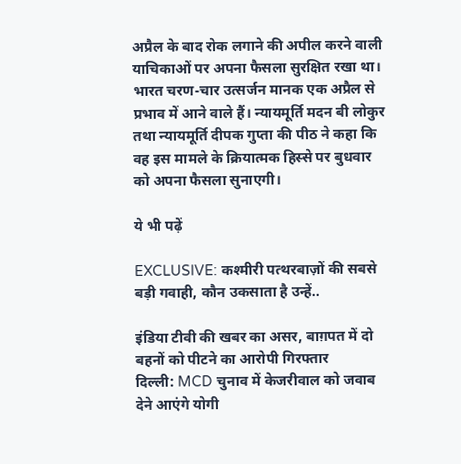अप्रैल के बाद रोक लगाने की अपील करने वाली याचिकाओं पर अपना फैसला सुरक्षित रखा था। भारत चरण-चार उत्सर्जन मानक एक अप्रैल से प्रभाव में आने वाले हैं। न्यायमूर्ति मदन बी लोकुर तथा न्यायमूर्ति दीपक गुप्ता की पीठ ने कहा कि वह इस मामले के क्रियात्मक हिस्से पर बुधवार को अपना फैसला सुनाएगी।

ये भी पढ़ें

EXCLUSIVE: कश्मीरी पत्थरबाज़ों की सबसे बड़ी गवाही, कौन उकसाता है उन्हें..

इंडिया टीवी की खबर का असर, बाग़पत में दो बहनों को पीटने का आरोपी गिरफ्तार
दिल्ली: MCD चुनाव में केजरीवाल को जवाब देने आएंगे योगी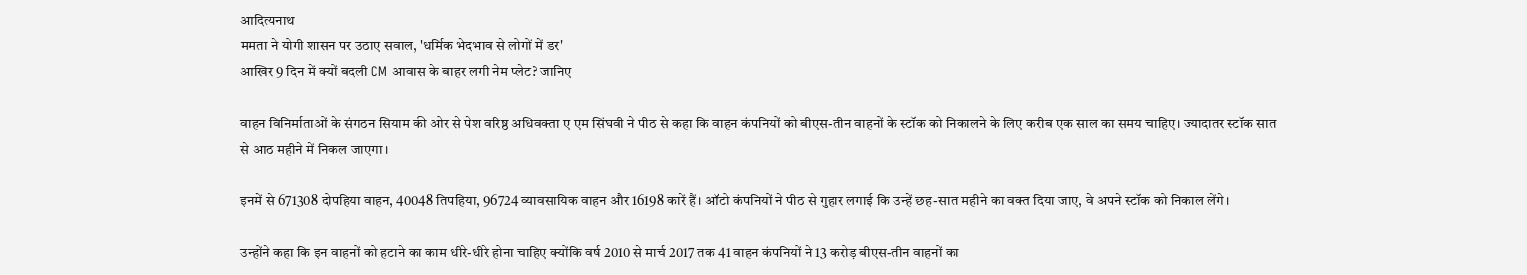आदित्यनाथ
ममता ने योगी शासन पर उठाए सवाल, 'धर्मिक भेदभाव से लोगों में डर'
आखिर 9 दिन में क्यों बदली CM आवास के बाहर लगी नेम प्लेट? जानिए

वाहन विनिर्माताओं के संगठन सियाम की ओर से पेश वरिष्ठ अधिवक्ता ए एम सिंघवी ने पीठ से कहा कि वाहन कंपनियों को बीएस-तीन वाहनों के स्टॉक को निकालने के लिए करीब एक साल का समय चाहिए। ज्यादातर स्टॉक सात से आठ महीने में निकल जाएगा।

इनमें से 671308 दोपहिया वाहन, 40048 तिपहिया, 96724 व्यावसायिक वाहन और 16198 कारें हैं। ऑटो कंपनियों ने पीठ से गुहार लगाई कि उन्हें छह-सात महीने का वक्त दिया जाए, वे अपने स्टॉक को निकाल लेंगे।

उन्होंने कहा कि इन वाहनों को हटाने का काम धीरे-धीरे होना चाहिए क्योंकि वर्ष 2010 से मार्च 2017 तक 41 वाहन कंपनियों ने 13 करोड़ बीएस-तीन वाहनों का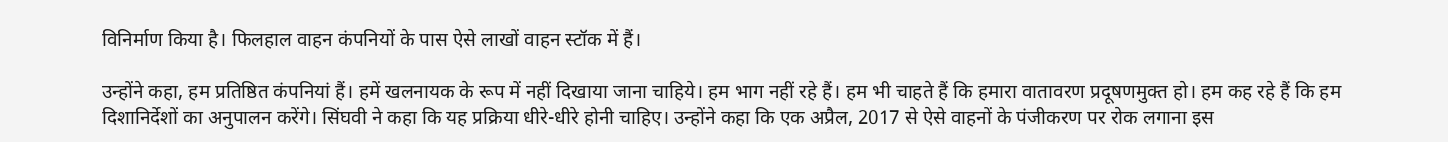विनिर्माण किया है। फिलहाल वाहन कंपनियों के पास ऐसे लाखों वाहन स्टॉक में हैं।

उन्होंने कहा, हम प्रतिष्ठित कंपनियां हैं। हमें खलनायक के रूप में नहीं दिखाया जाना चाहिये। हम भाग नहीं रहे हैं। हम भी चाहते हैं कि हमारा वातावरण प्रदूषणमुक्त हो। हम कह रहे हैं कि हम दिशानिर्देशों का अनुपालन करेंगे। सिंघवी ने कहा कि यह प्रक्रिया धीरे-धीरे होनी चाहिए। उन्होंने कहा कि एक अप्रैल, 2017 से ऐसे वाहनों के पंजीकरण पर रोक लगाना इस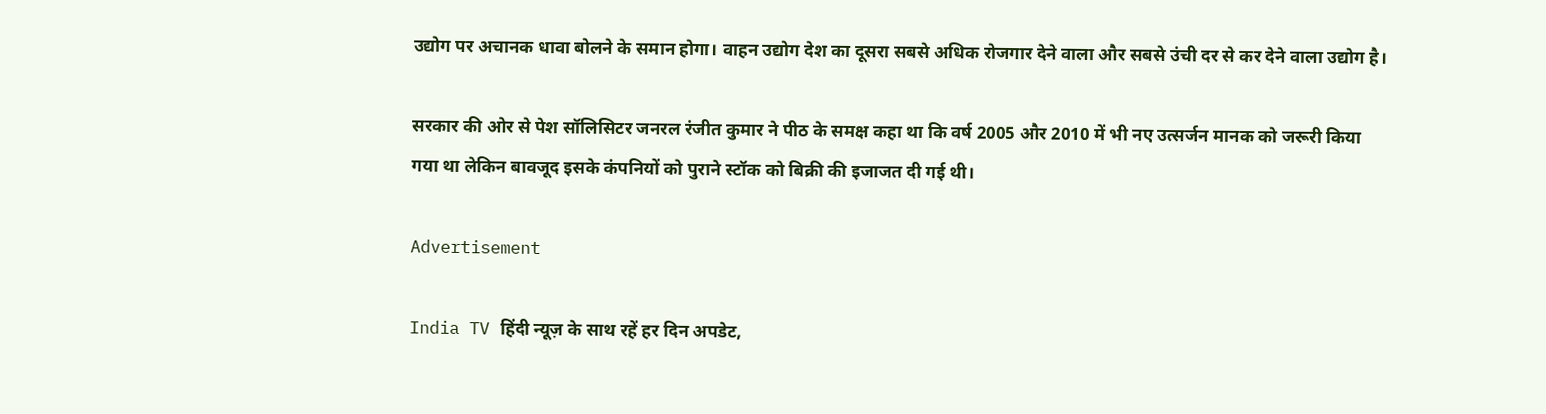उद्योग पर अचानक धावा बोलने के समान होगा। वाहन उद्योग देश का दूसरा सबसे अधिक रोजगार देने वाला और सबसे उंची दर से कर देने वाला उद्योग है।

सरकार की ओर से पेश सॉलिसिटर जनरल रंजीत कुमार ने पीठ के समक्ष कहा था कि वर्ष 2005 और 2010 में भी नए उत्सर्जन मानक को जरूरी किया गया था लेकिन बावजूद इसके कंपनियों को पुराने स्टॉक को बिक्री की इजाजत दी गई थी।

Advertisement

India TV हिंदी न्यूज़ के साथ रहें हर दिन अपडेट,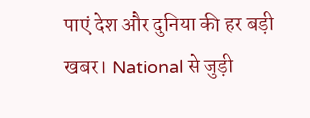पाएं देश और दुनिया की हर बड़ी खबर। National से जुड़ी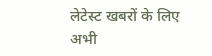लेटेस्ट खबरों के लिए अभी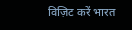विज़िट करें भारत